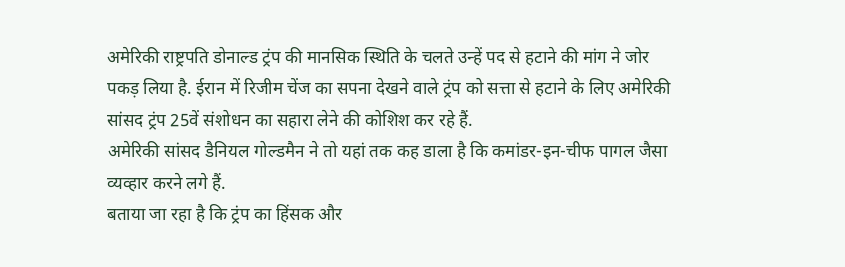अमेरिकी राष्ट्रपति डोनाल्ड ट्रंप की मानसिक स्थिति के चलते उन्हें पद से हटाने की मांग ने जोर पकड़ लिया है. ईरान में रिजीम चेंज का सपना देखने वाले ट्रंप को सत्ता से हटाने के लिए अमेरिकी सांसद ट्रंप 25वें संशोधन का सहारा लेने की कोशिश कर रहे हैं.
अमेरिकी सांसद डैनियल गोल्डमैन ने तो यहां तक कह डाला है कि कमांडर-इन-चीफ पागल जैसा व्यव्हार करने लगे हैं.
बताया जा रहा है कि ट्रंप का हिंसक और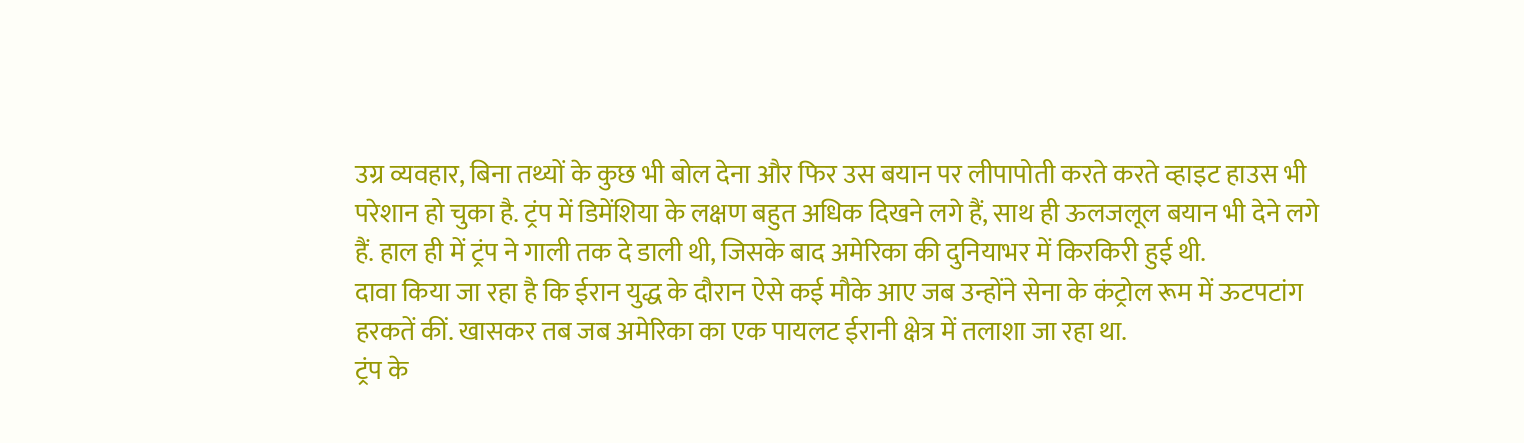उग्र व्यवहार, बिना तथ्यों के कुछ भी बोल देना और फिर उस बयान पर लीपापोती करते करते व्हाइट हाउस भी परेशान हो चुका है. ट्रंप में डिमेंशिया के लक्षण बहुत अधिक दिखने लगे हैं, साथ ही ऊलजलूल बयान भी देने लगे हैं. हाल ही में ट्रंप ने गाली तक दे डाली थी, जिसके बाद अमेरिका की दुनियाभर में किरकिरी हुई थी.
दावा किया जा रहा है कि ईरान युद्ध के दौरान ऐसे कई मौके आए जब उन्होंने सेना के कंट्रोल रूम में ऊटपटांग हरकतें कीं. खासकर तब जब अमेरिका का एक पायलट ईरानी क्षेत्र में तलाशा जा रहा था.
ट्रंप के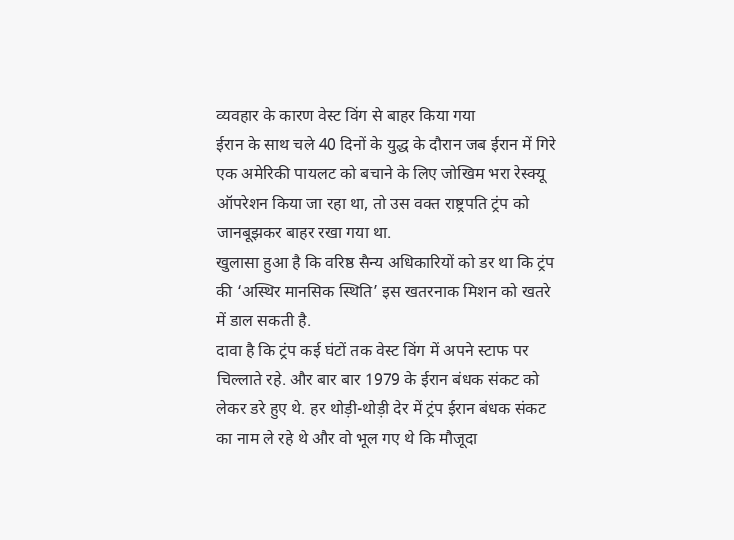व्यवहार के कारण वेस्ट विंग से बाहर किया गया
ईरान के साथ चले 40 दिनों के युद्ध के दौरान जब ईरान में गिरे एक अमेरिकी पायलट को बचाने के लिए जोखिम भरा रेस्क्यू ऑपरेशन किया जा रहा था, तो उस वक्त राष्ट्रपति ट्रंप को जानबूझकर बाहर रखा गया था.
खुलासा हुआ है कि वरिष्ठ सैन्य अधिकारियों को डर था कि ट्रंप की ‘अस्थिर मानसिक स्थिति’ इस खतरनाक मिशन को खतरे में डाल सकती है.
दावा है कि ट्रंप कई घंटों तक वेस्ट विंग में अपने स्टाफ पर चिल्लाते रहे. और बार बार 1979 के ईरान बंधक संकट को लेकर डरे हुए थे. हर थोड़ी-थोड़ी देर में ट्रंप ईरान बंधक संकट का नाम ले रहे थे और वो भूल गए थे कि मौजूदा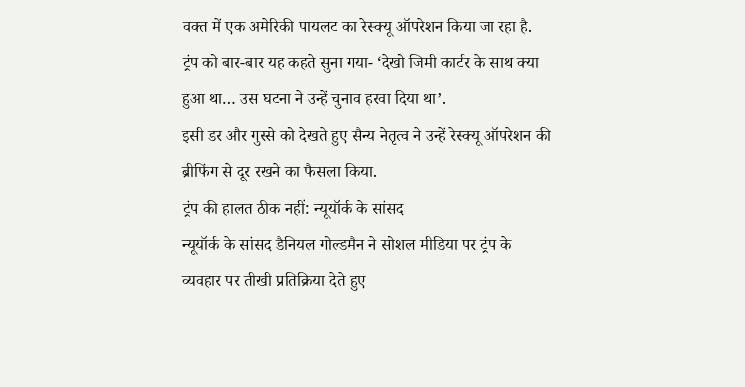वक्त में एक अमेरिकी पायलट का रेस्क्यू ऑपरेशन किया जा रहा है.
ट्रंप को बार-बार यह कहते सुना गया- ‘देखो जिमी कार्टर के साथ क्या हुआ था… उस घटना ने उन्हें चुनाव हरवा दिया था’.
इसी डर और गुस्से को देखते हुए सैन्य नेतृत्व ने उन्हें रेस्क्यू ऑपरेशन की ब्रीफिंग से दूर रखने का फैसला किया.
ट्रंप की हालत ठीक नहीं: न्यूयॉर्क के सांसद
न्यूयॉर्क के सांसद डैनियल गोल्डमैन ने सोशल मीडिया पर ट्रंप के व्यवहार पर तीखी प्रतिक्रिया देते हुए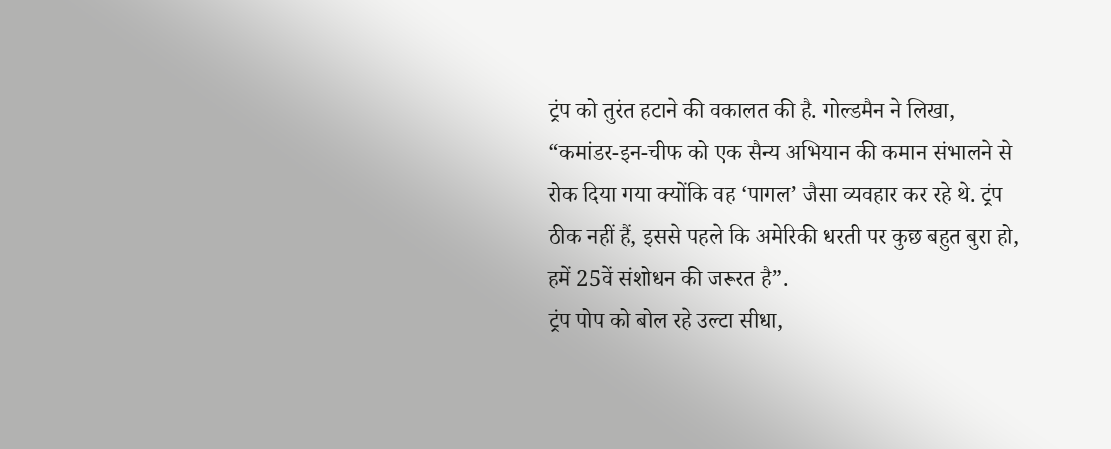ट्रंप को तुरंत हटाने की वकालत की है. गोल्डमैन ने लिखा, “कमांडर-इन-चीफ को एक सैन्य अभियान की कमान संभालने से रोक दिया गया क्योंकि वह ‘पागल’ जैसा व्यवहार कर रहे थे. ट्रंप ठीक नहीं हैं, इससे पहले कि अमेरिकी धरती पर कुछ बहुत बुरा हो, हमें 25वें संशोधन की जरूरत है”.
ट्रंप पोप को बोल रहे उल्टा सीधा,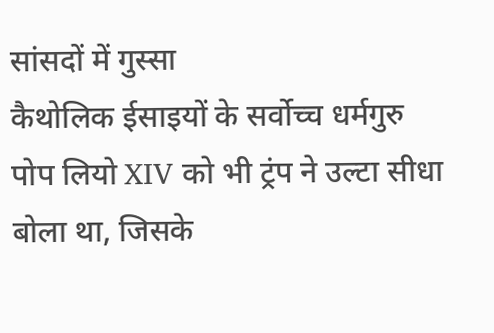सांसदों में गुस्सा
कैथोलिक ईसाइयों के सर्वोच्च धर्मगुरु पोप लियो XIV को भी ट्रंप ने उल्टा सीधा बोला था, जिसके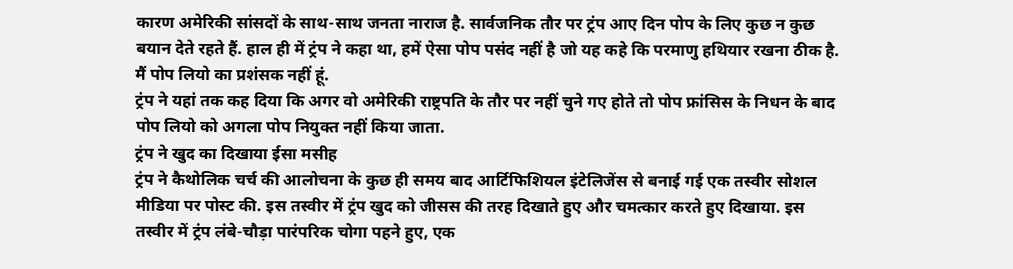कारण अमेरिकी सांसदों के साथ-साथ जनता नाराज है. सार्वजनिक तौर पर ट्रंप आए दिन पोप के लिए कुछ न कुछ बयान देते रहते हैं. हाल ही में ट्रंप ने कहा था, हमें ऐसा पोप पसंद नहीं है जो यह कहे कि परमाणु हथियार रखना ठीक है. मैं पोप लियो का प्रशंसक नहीं हूं.
ट्रंप ने यहां तक कह दिया कि अगर वो अमेरिकी राष्ट्रपति के तौर पर नहीं चुने गए होते तो पोप फ्रांसिस के निधन के बाद पोप लियो को अगला पोप नियुक्त नहीं किया जाता.
ट्रंप ने खुद का दिखाया ईसा मसीह
ट्रंप ने कैथोलिक चर्च की आलोचना के कुछ ही समय बाद आर्टिफिशियल इंटेलिजेंस से बनाई गई एक तस्वीर सोशल मीडिया पर पोस्ट की. इस तस्वीर में ट्रंप खुद को जीसस की तरह दिखाते हुए और चमत्कार करते हुए दिखाया. इस तस्वीर में ट्रंप लंबे-चौड़ा पारंपरिक चोगा पहने हुए, एक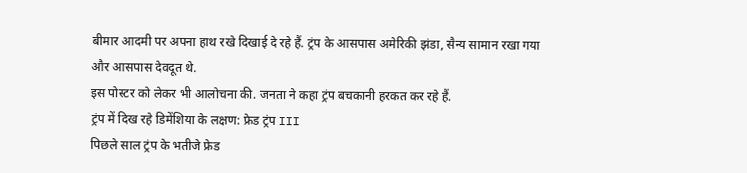बीमार आदमी पर अपना हाथ रखे दिखाई दे रहे हैं. ट्रंप के आसपास अमेरिकी झंडा, सैन्य सामान रखा गया और आसपास देवदूत थे.
इस पोस्टर को लेकर भी आलोचना की. जनता ने कहा ट्रंप बचकानी हरकत कर रहे हैं.
ट्रंप में दिख रहे डिमेंशिया के लक्षण: फ्रेड ट्रंप III
पिछले साल ट्रंप के भतीजे फ्रेड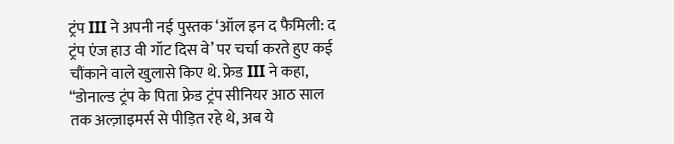ट्रंप III ने अपनी नई पुस्तक ‘ऑल इन द फैमिली: द ट्रंप एंज हाउ वी गॉट दिस वे’ पर चर्चा करते हुए कई चौंकाने वाले खुलासे किए थे. फ्रेड III ने कहा, “डोनाल्ड ट्रंप के पिता फ्रेड ट्रंप सीनियर आठ साल तक अल्ज़ाइमर्स से पीड़ित रहे थे, अब ये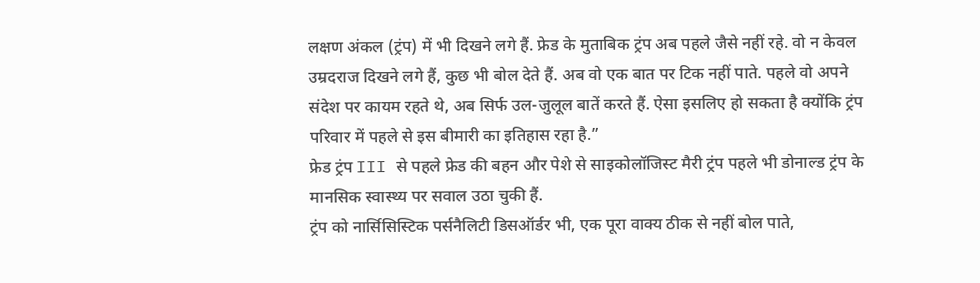लक्षण अंकल (ट्रंप) में भी दिखने लगे हैं. फ्रेड के मुताबिक ट्रंप अब पहले जैसे नहीं रहे. वो न केवल उम्रदराज दिखने लगे हैं, कुछ भी बोल देते हैं. अब वो एक बात पर टिक नहीं पाते. पहले वो अपने संदेश पर कायम रहते थे, अब सिर्फ उल-जुलूल बातें करते हैं. ऐसा इसलिए हो सकता है क्योंकि ट्रंप परिवार में पहले से इस बीमारी का इतिहास रहा है.”
फ्रेड ट्रंप III से पहले फ्रेड की बहन और पेशे से साइकोलॉजिस्ट मैरी ट्रंप पहले भी डोनाल्ड ट्रंप के मानसिक स्वास्थ्य पर सवाल उठा चुकी हैं.
ट्रंप को नार्सिसिस्टिक पर्सनैलिटी डिसऑर्डर भी, एक पूरा वाक्य ठीक से नहीं बोल पाते,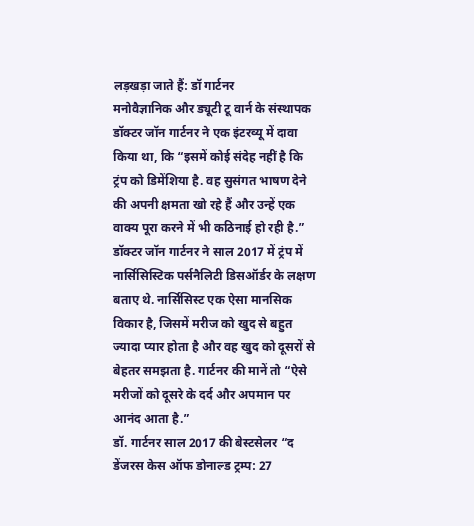लड़खड़ा जाते हैं: डॉ गार्टनर
मनोवैज्ञानिक और ड्यूटी टू वार्न के संस्थापक डॉक्टर जॉन गार्टनर ने एक इंटरव्यू में दावा किया था, कि “इसमें कोई संदेह नहीं है कि ट्रंप को डिमेंशिया है. वह सुसंगत भाषण देने की अपनी क्षमता खो रहे हैं और उन्हें एक वाक्य पूरा करने में भी कठिनाई हो रही है.”
डॉक्टर जॉन गार्टनर ने साल 2017 में ट्रंप में नार्सिसिस्टिक पर्सनैलिटी डिसऑर्डर के लक्षण बताए थे. नार्सिसिस्ट एक ऐसा मानसिक विकार है, जिसमें मरीज को खुद से बहुत ज्यादा प्यार होता है और वह खुद को दूसरों से बेहतर समझता है. गार्टनर की मानें तो “ऐसे मरीजों को दूसरे के दर्द और अपमान पर आनंद आता है.”
डॉ. गार्टनर साल 2017 की बेस्टसेलर “द डेंजरस केस ऑफ डोनाल्ड ट्रम्प: 27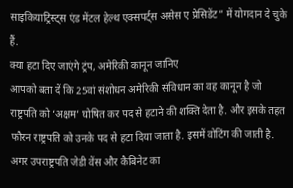साइकियाट्रिस्ट्स एंड मेंटल हेल्थ एक्सपर्ट्स असेस ए प्रेसिडेंट” में योगदान दे चुके हैं.
क्या हटा दिए जाएंगे ट्रंप, अमेरिकी कानून जानिए
आपको बता दें कि 25वां संशोधन अमेरिकी संविधान का वह कानून है जो राष्ट्रपति को ‘अक्षम’ घोषित कर पद से हटाने की शक्ति देता है. और इसके तहत फौरन राष्ट्रपति को उनके पद से हटा दिया जाता है. इसमें वोटिंग की जाती है.
अगर उपराष्ट्रपति जेडी वेंस और कैबिनेट का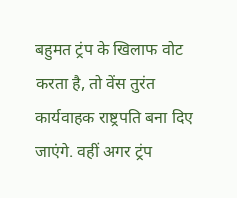बहुमत ट्रंप के खिलाफ वोट करता है, तो वेंस तुरंत कार्यवाहक राष्ट्रपति बना दिए जाएंगे. वहीं अगर ट्रंप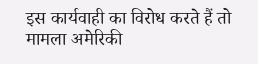इस कार्यवाही का विरोध करते हैं तो मामला अमेरिकी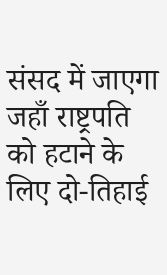संसद में जाएगा जहाँ राष्ट्रपति को हटाने के लिए दो-तिहाई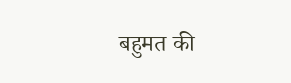बहुमत की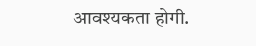आवश्यकता होगी.